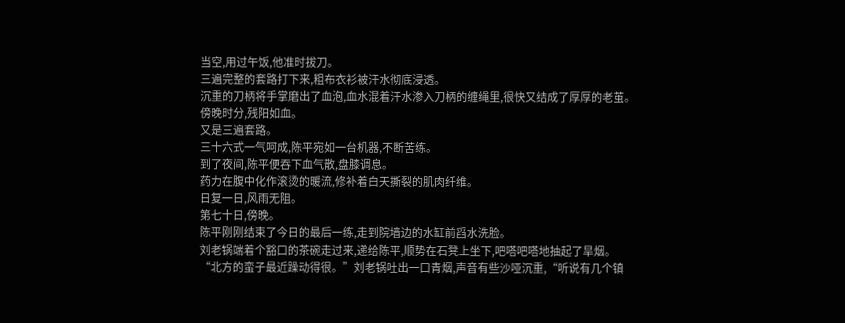当空,用过午饭,他准时拔刀。
三遍完整的套路打下来,粗布衣衫被汗水彻底浸透。
沉重的刀柄将手掌磨出了血泡,血水混着汗水渗入刀柄的缠绳里,很快又结成了厚厚的老茧。
傍晚时分,残阳如血。
又是三遍套路。
三十六式一气呵成,陈平宛如一台机器,不断苦练。
到了夜间,陈平便吞下血气散,盘膝调息。
药力在腹中化作滚烫的暖流,修补着白天撕裂的肌肉纤维。
日复一日,风雨无阻。
第七十日,傍晚。
陈平刚刚结束了今日的最后一练,走到院墙边的水缸前舀水洗脸。
刘老锅端着个豁口的茶碗走过来,递给陈平,顺势在石凳上坐下,吧嗒吧嗒地抽起了旱烟。
“北方的蛮子最近躁动得很。”刘老锅吐出一口青烟,声音有些沙哑沉重,“听说有几个镇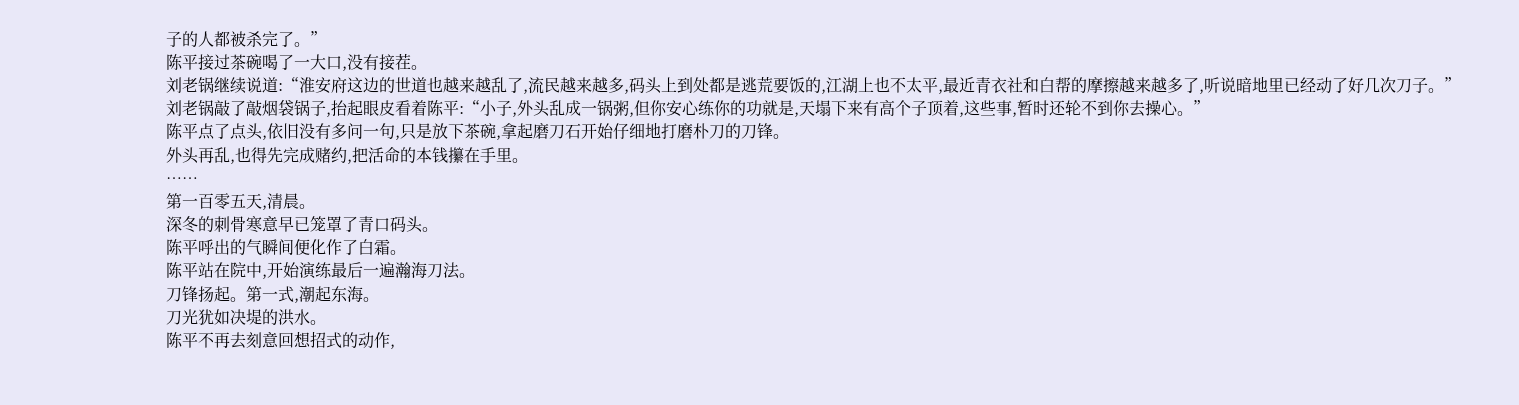子的人都被杀完了。”
陈平接过茶碗喝了一大口,没有接茬。
刘老锅继续说道:“淮安府这边的世道也越来越乱了,流民越来越多,码头上到处都是逃荒要饭的,江湖上也不太平,最近青衣社和白帮的摩擦越来越多了,听说暗地里已经动了好几次刀子。”
刘老锅敲了敲烟袋锅子,抬起眼皮看着陈平:“小子,外头乱成一锅粥,但你安心练你的功就是,天塌下来有高个子顶着,这些事,暂时还轮不到你去操心。”
陈平点了点头,依旧没有多问一句,只是放下茶碗,拿起磨刀石开始仔细地打磨朴刀的刀锋。
外头再乱,也得先完成赌约,把活命的本钱攥在手里。
……
第一百零五天,清晨。
深冬的刺骨寒意早已笼罩了青口码头。
陈平呼出的气瞬间便化作了白霜。
陈平站在院中,开始演练最后一遍瀚海刀法。
刀锋扬起。第一式,潮起东海。
刀光犹如决堤的洪水。
陈平不再去刻意回想招式的动作,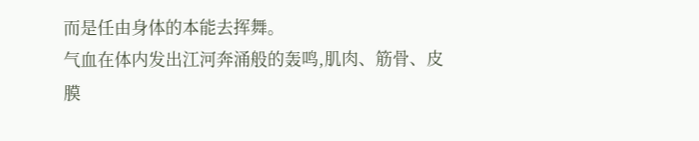而是任由身体的本能去挥舞。
气血在体内发出江河奔涌般的轰鸣,肌肉、筋骨、皮膜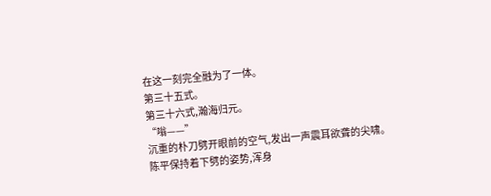在这一刻完全融为了一体。
第三十五式。
第三十六式,瀚海归元。
“嗡——”
沉重的朴刀劈开眼前的空气,发出一声震耳欲聋的尖啸。
陈平保持着下劈的姿势,浑身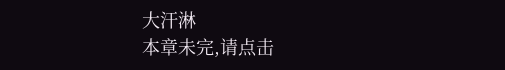大汗淋
本章未完,请点击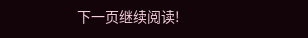下一页继续阅读!